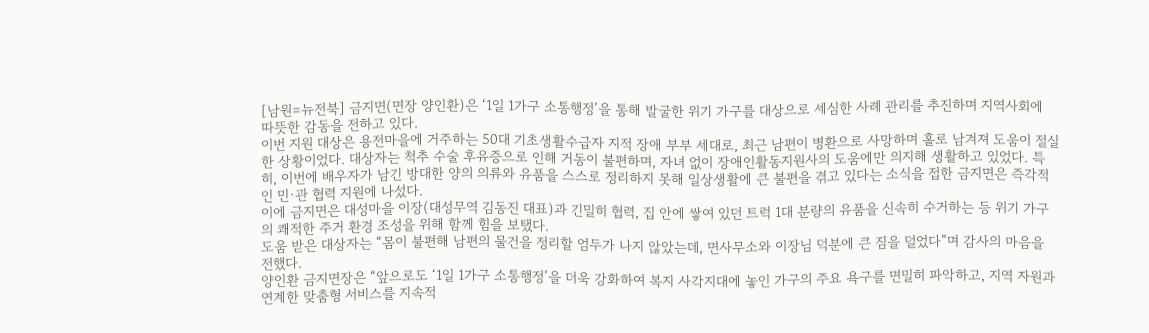[남원=뉴전북] 금지면(면장 양인환)은 ‘1일 1가구 소통행정’을 통해 발굴한 위기 가구를 대상으로 세심한 사례 관리를 추진하며 지역사회에 따뜻한 감동을 전하고 있다.
이번 지원 대상은 용전마을에 거주하는 50대 기초생활수급자 지적 장애 부부 세대로, 최근 남편이 병환으로 사망하며 홀로 남겨져 도움이 절실한 상황이었다. 대상자는 척추 수술 후유증으로 인해 거동이 불편하며, 자녀 없이 장애인활동지원사의 도움에만 의지해 생활하고 있었다. 특히, 이번에 배우자가 남긴 방대한 양의 의류와 유품을 스스로 정리하지 못해 일상생활에 큰 불편을 겪고 있다는 소식을 접한 금지면은 즉각적인 민·관 협력 지원에 나섰다.
이에 금지면은 대성마을 이장(대성무역 김동진 대표)과 긴밀히 협력, 집 안에 쌓여 있던 트럭 1대 분량의 유품을 신속히 수거하는 등 위기 가구의 쾌적한 주거 환경 조성을 위해 함께 힘을 보탰다.
도움 받은 대상자는 “몸이 불편해 남편의 물건을 정리할 엄두가 나지 않았는데, 면사무소와 이장님 덕분에 큰 짐을 덜었다”며 감사의 마음을 전했다.
양인환 금지면장은 “앞으로도 ‘1일 1가구 소통행정’을 더욱 강화하여 복지 사각지대에 놓인 가구의 주요 욕구를 면밀히 파악하고, 지역 자원과 연계한 맞춤형 서비스를 지속적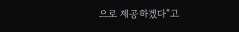으로 제공하겠다”고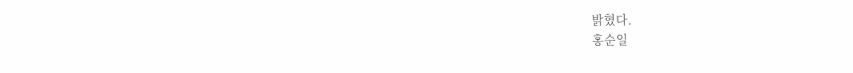밝혔다.
홍순일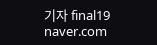기자 final19 naver.com